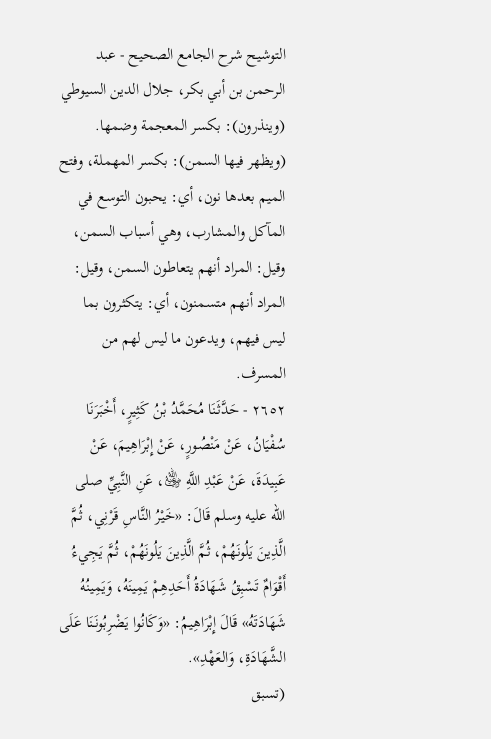التوشيح شرح الجامع الصحيح - عبد الرحمن بن أبي بكر، جلال الدين السيوطي
(وينذرون): بكسر المعجمة وضمها.
(ويظهر فيها السمن): بكسر المهملة، وفتح الميم بعدها نون، أي: يحبون التوسع في المآكل والمشارب، وهي أسباب السمن، وقيل: المراد أنهم يتعاطون السمن، وقيل: المراد أنهم متسمنون، أي: يتكثرون بما ليس فيهم، ويدعون ما ليس لهم من المسرف.
٢٦٥٢ - حَدَّثَنَا مُحَمَّدُ بْنُ كَثِيرٍ، أَخْبَرَنَا سُفْيَانُ، عَنْ مَنْصُورٍ، عَنْ إِبْرَاهِيمَ، عَنْ عَبِيدَةَ، عَنْ عَبْدِ اللَّهِ ﵁، عَنِ النَّبِيِّ صلى الله عليه وسلم قَالَ: «خَيْرُ النَّاسِ قَرْنِي، ثُمَّ الَّذِينَ يَلُونَهُمْ، ثُمَّ الَّذِينَ يَلُونَهُمْ، ثُمَّ يَجِيءُ أَقْوَامٌ تَسْبِقُ شَهَادَةُ أَحَدِهِمْ يَمِينَهُ، وَيَمِينُهُ شَهَادَتَهُ» قَالَ إِبْرَاهِيمُ: «وَكَانُوا يَضْرِبُونَنَا عَلَى الشَّهَادَةِ، وَالعَهْدِ».
(تسبق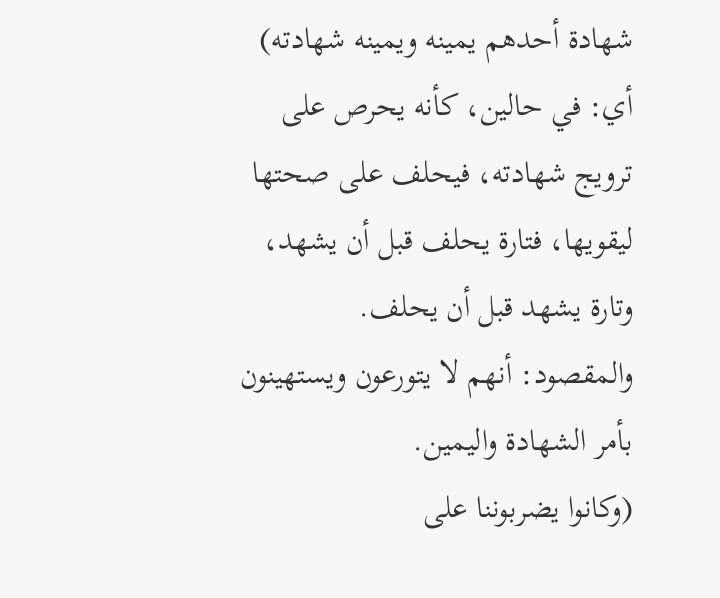شهادة أحدهم يمينه ويمينه شهادته) أي: في حالين، كأنه يحرص على ترويج شهادته، فيحلف على صحتها ليقويها، فتارة يحلف قبل أن يشهد، وتارة يشهد قبل أن يحلف.
والمقصود: أنهم لا يتورعون ويستهينون بأمر الشهادة واليمين.
(وكانوا يضربوننا على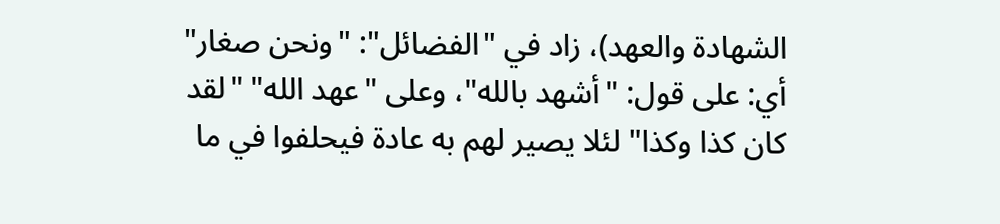الشهادة والعهد)، زاد في "الفضائل": "ونحن صغار" أي: على قول: "أشهد بالله"، وعلى "عهد الله" "لقد كان كذا وكذا" لئلا يصير لهم به عادة فيحلفوا في ما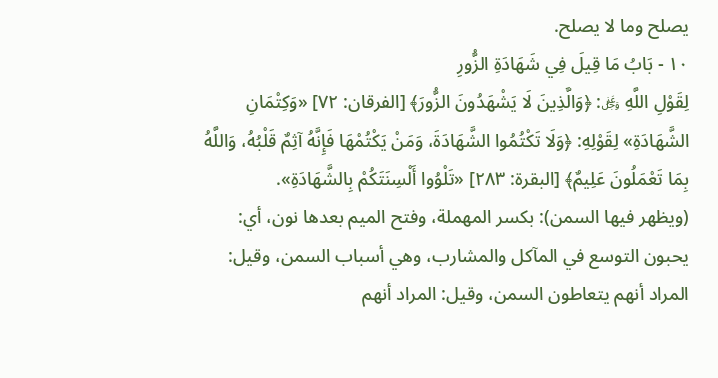يصلح وما لا يصلح.
١٠ - بَابُ مَا قِيلَ فِي شَهَادَةِ الزُّورِ
لِقَوْلِ اللَّهِ ﷿: ﴿وَالَّذِينَ لَا يَشْهَدُونَ الزُّورَ﴾ [الفرقان: ٧٢] «وَكِتْمَانِ الشَّهَادَةِ» لِقَوْلِهِ: ﴿وَلَا تَكْتُمُوا الشَّهَادَةَ، وَمَنْ يَكْتُمْهَا فَإِنَّهُ آثِمٌ قَلْبُهُ، وَاللَّهُ بِمَا تَعْمَلُونَ عَلِيمٌ﴾ [البقرة: ٢٨٣] «تَلْوُوا أَلْسِنَتَكُمْ بِالشَّهَادَةِ».
(ويظهر فيها السمن): بكسر المهملة، وفتح الميم بعدها نون، أي: يحبون التوسع في المآكل والمشارب، وهي أسباب السمن، وقيل: المراد أنهم يتعاطون السمن، وقيل: المراد أنهم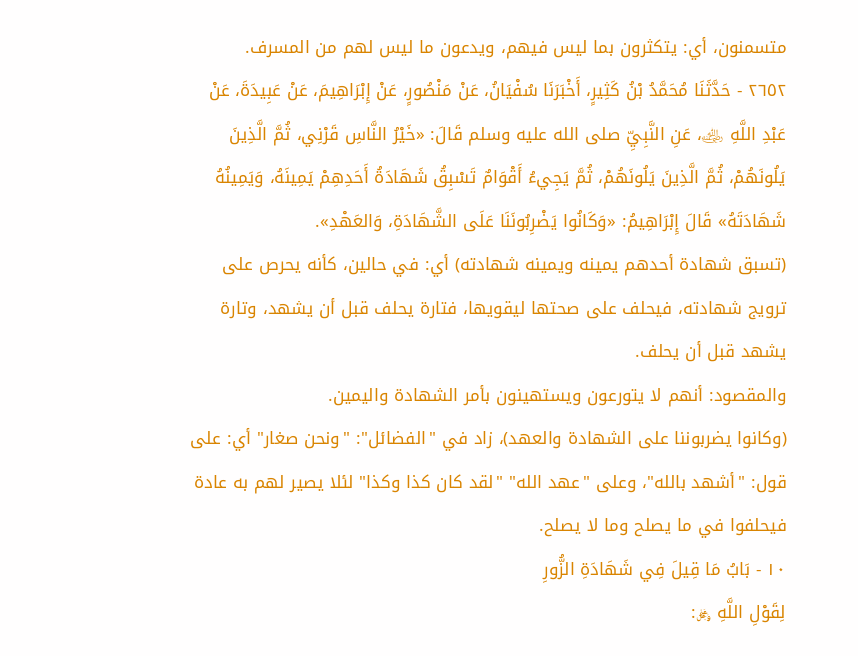متسمنون، أي: يتكثرون بما ليس فيهم، ويدعون ما ليس لهم من المسرف.
٢٦٥٢ - حَدَّثَنَا مُحَمَّدُ بْنُ كَثِيرٍ، أَخْبَرَنَا سُفْيَانُ، عَنْ مَنْصُورٍ، عَنْ إِبْرَاهِيمَ، عَنْ عَبِيدَةَ، عَنْ عَبْدِ اللَّهِ ﵁، عَنِ النَّبِيِّ صلى الله عليه وسلم قَالَ: «خَيْرُ النَّاسِ قَرْنِي، ثُمَّ الَّذِينَ يَلُونَهُمْ، ثُمَّ الَّذِينَ يَلُونَهُمْ، ثُمَّ يَجِيءُ أَقْوَامٌ تَسْبِقُ شَهَادَةُ أَحَدِهِمْ يَمِينَهُ، وَيَمِينُهُ شَهَادَتَهُ» قَالَ إِبْرَاهِيمُ: «وَكَانُوا يَضْرِبُونَنَا عَلَى الشَّهَادَةِ، وَالعَهْدِ».
(تسبق شهادة أحدهم يمينه ويمينه شهادته) أي: في حالين، كأنه يحرص على ترويج شهادته، فيحلف على صحتها ليقويها، فتارة يحلف قبل أن يشهد، وتارة يشهد قبل أن يحلف.
والمقصود: أنهم لا يتورعون ويستهينون بأمر الشهادة واليمين.
(وكانوا يضربوننا على الشهادة والعهد)، زاد في "الفضائل": "ونحن صغار" أي: على قول: "أشهد بالله"، وعلى "عهد الله" "لقد كان كذا وكذا" لئلا يصير لهم به عادة فيحلفوا في ما يصلح وما لا يصلح.
١٠ - بَابُ مَا قِيلَ فِي شَهَادَةِ الزُّورِ
لِقَوْلِ اللَّهِ ﷿: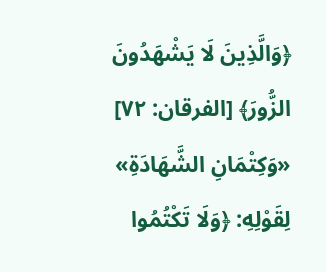﴿وَالَّذِينَ لَا يَشْهَدُونَ الزُّورَ﴾ [الفرقان: ٧٢] «وَكِتْمَانِ الشَّهَادَةِ» لِقَوْلِهِ: ﴿وَلَا تَكْتُمُوا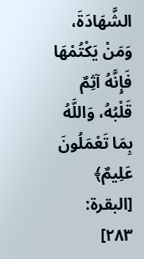الشَّهَادَةَ، وَمَنْ يَكْتُمْهَا فَإِنَّهُ آثِمٌ قَلْبُهُ، وَاللَّهُ بِمَا تَعْمَلُونَ عَلِيمٌ﴾ [البقرة: ٢٨٣]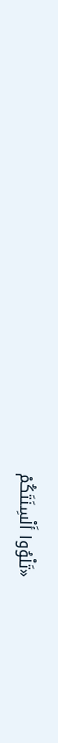«تَلْوُوا أَلْسِنَتَكُمْ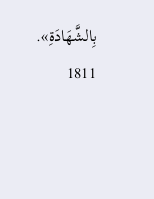بِالشَّهَادَةِ».
1811